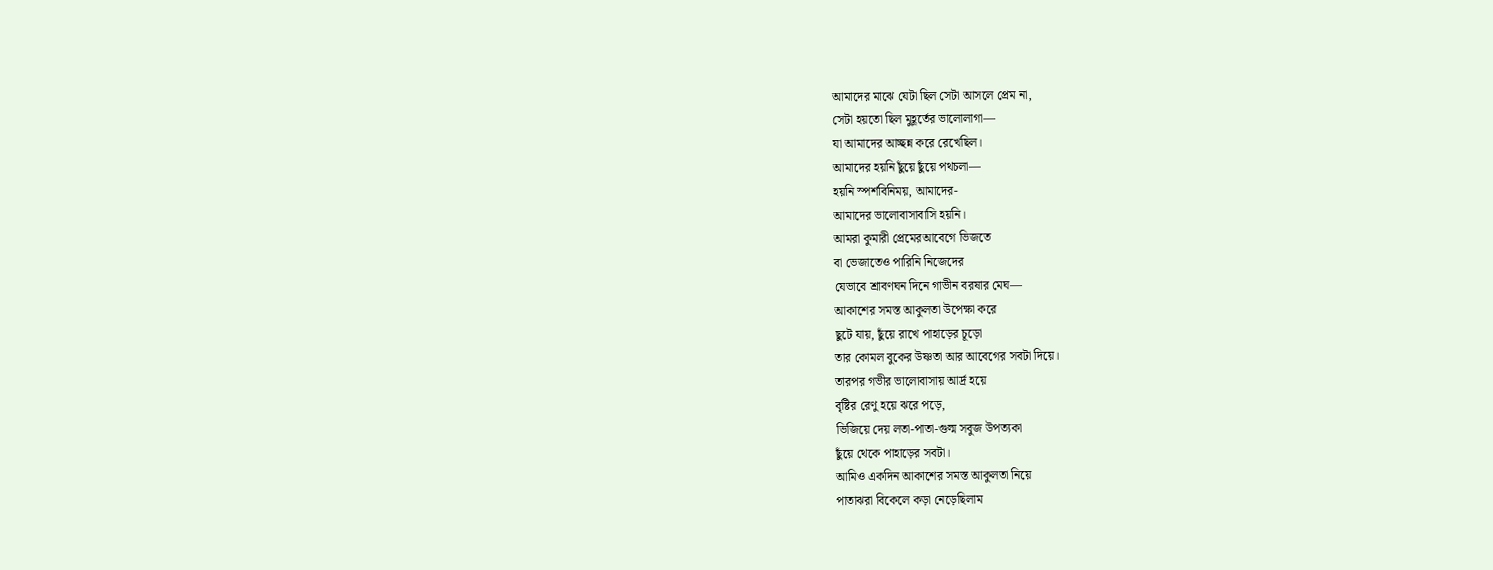আমাদের মাঝে যেটা ছিল সেটা আসলে প্রেম না,
সেটা হয়তো ছিল মুহূর্তের ভালোলাগা—
যা আমাদের আচ্ছন্ন করে রেখেছিল।
আমাদের হয়নি ছুঁয়ে ছুঁয়ে পথচলা—
হয়নি স্পর্শবিনিময়, আমাদের-
আমাদের ভালোবাসাবাসি হয়নি।
আমরা কুমারী প্রেমেরআবেগে ভিজতে
বা ভেজাতেও পারিনি নিজেদের
যেভাবে শ্রাবণঘন দিনে গাভীন বরষার মেঘ—
আকাশের সমস্ত আকুলতা উপেক্ষা করে
ছুটে যায়, ছুঁয়ে রাখে পাহাড়ের চূড়ো
তার কোমল বুকের উষ্ণতা আর আবেগের সবটা দিয়ে।
তারপর গভীর ভালোবাসায় আর্দ্র হয়ে
বৃষ্টির রেণু হয়ে ঝরে পড়ে,
ভিজিয়ে দেয় লতা-পাতা-গুল্ম সবুজ উপত্যকা
ছুঁয়ে থেকে পাহাড়ের সবটা।
আমিও একদিন আকাশের সমস্ত আকুলতা নিয়ে
পাতাঝরা বিকেলে কড়া নেড়েছিলাম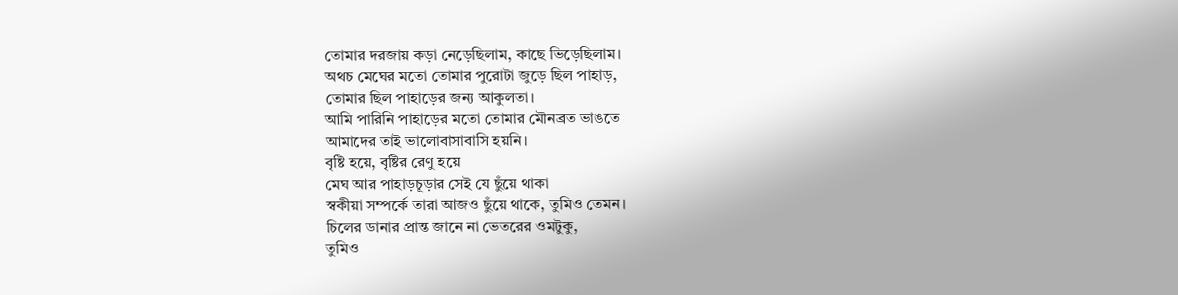তোমার দরজায় কড়া নেড়েছিলাম, কাছে ভিড়েছিলাম।
অথচ মেঘের মতো তোমার পুরোটা জুড়ে ছিল পাহাড়,
তোমার ছিল পাহাড়ের জন্য আকুলতা।
আমি পারিনি পাহাড়ের মতো তোমার মৌনব্রত ভাঙতে
আমাদের তাই ভালোবাসাবাসি হয়নি।
বৃষ্টি হয়ে, বৃষ্টির রেণু হয়ে
মেঘ আর পাহাড়চূড়ার সেই যে ছুঁয়ে থাকা
স্বকীয়া সম্পর্কে তারা আজও ছুঁয়ে থাকে, তুমিও তেমন।
চিলের ডানার প্রান্ত জানে না ভেতরের ওমটুকু,
তুমিও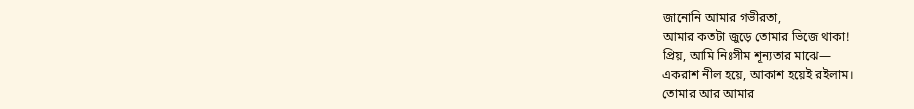জানোনি আমার গভীরতা,
আমার কতটা জুড়ে তোমার ভিজে থাকা!
প্রিয়, আমি নিঃসীম শূন্যতার মাঝে—
একরাশ নীল হয়ে, আকাশ হয়েই রইলাম।
তোমার আর আমার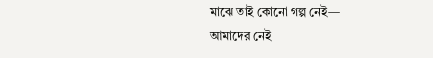মাঝে তাই কোনো গল্প নেই—
আমাদের নেই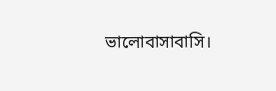ভালোবাসাবাসি।